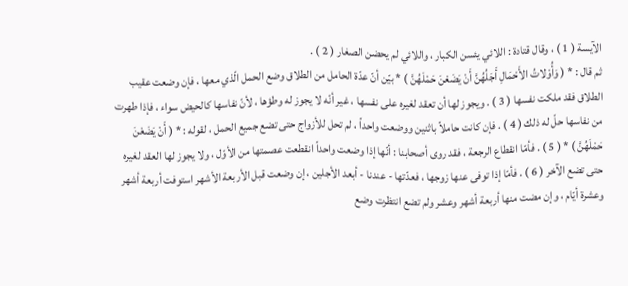الآيسة ( 1 ) ، وقال قتادة : اللائي يئسن الكبار ، واللائي لم يحضن الصغار ( 2 ) .
ثم قال : * ( وَأُوْلاتُ الأَحْمَالِ أَجَلُهُنَّ أَنْ يَضَعْنَ حَمْلَهُنَّ ) * بيّن أنّ عدّة الحامل من الطلاق وضع الحمل الّذي معها ، فإن وضعت عقيب الطلاق فقد ملكت نفسها ( 3 ) . ويجوز لها أن تعقد لغيره على نفسها ، غير أنّه لا يجوز له وطؤها ، لأنّ نفاسها كالحيض سواء ، فإذا طهرت من نفاسها حلّ له ذلك ( 4 ) . فإن كانت حاملاً باثنين ووضعت واحداً ، لم تحل للأزواج حتى تضع جميع الحمل ، لقوله : * ( أَنْ يَضَعْنَ حَمْلَهُنَّ ) * ( 5 ) . فأمّا انقطاع الرجعة ، فقد روى أصحابنا : أنّها إذا وضعت واحداً انقطعت عصمتها من الأوّل ، ولا يجوز لها العقد لغيره حتى تضع الآخر ( 6 ) . فأمّا إذا توفى عنها زوجها ، فعدّتها - عندنا - أبعد الأجلين ، إن وضعت قبل الأربعة الأشهر استوفت أربعة أشهر وعشرة أيّام ، وإن مضت منها أربعة أشهر وعشر ولم تضع انتظرت وضع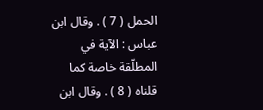الحمل ( 7 ) . وقال ابن عباس : الآية في المطلّقة خاصة كما قلناه ( 8 ) . وقال ابن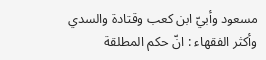مسعود وأبيّ ابن كعب وقتادة والسدي وأكثر الفقهاء : انّ حكم المطلقة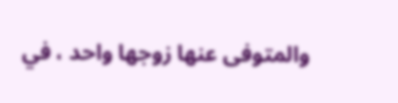والمتوفى عنها زوجها واحد ، في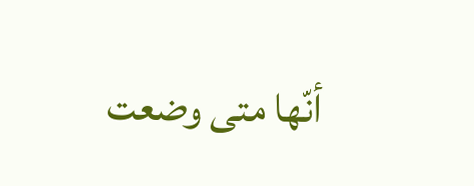أنّها متى وضعت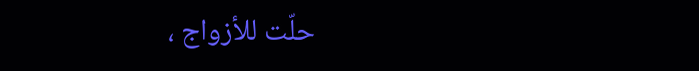حلّت للأزواج ،